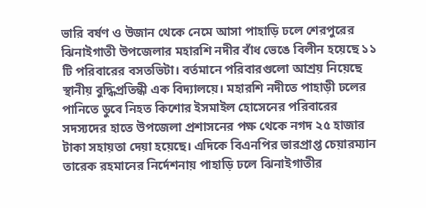ভারি বর্ষণ ও উজান থেকে নেমে আসা পাহাড়ি ঢলে শেরপুরের ঝিনাইগাতী উপজেলার মহারশি নদীর বাঁধ ভেঙে বিলীন হয়েছে ১১ টি পরিবারের বসতভিটা। বর্তমানে পরিবারগুলো আশ্রয় নিয়েছে স্থানীয় বুদ্ধিপ্রতিন্ধী এক বিদ্যালয়ে। মহারশি নদীতে পাহাড়ী ঢলের পানিতে ডুবে নিহত কিশোর ইসমাইল হোসেনের পরিবারের সদস্যদের হাতে উপজেলা প্রশাসনের পক্ষ থেকে নগদ ২৫ হাজার টাকা সহায়তা দেয়া হয়েছে। এদিকে বিএনপির ভারপ্রাপ্ত চেয়ারম্যান তারেক রহমানের নির্দেশনায় পাহাড়ি ঢলে ঝিনাইগাতীর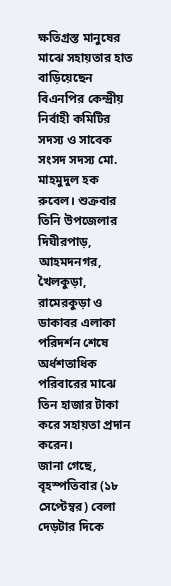ক্ষতিগ্রস্ত মানুষের মাঝে সহায়তার হাত বাড়িয়েছেন বিএনপির কেন্দ্রীয় নির্বাহী কমিটির সদস্য ও সাবেক সংসদ সদস্য মো. মাহমুদুল হক রুবেল। শুক্রবার তিনি উপজেলার দিঘীরপাড়, আহমদনগর, খৈলকুড়া, রামেরকুড়া ও ডাকাবর এলাকা পরিদর্শন শেষে অর্ধশতাধিক পরিবারের মাঝে তিন হাজার টাকা করে সহায়তা প্রদান করেন।
জানা গেছে, বৃহস্পতিবার (১৮ সেপ্টেম্বর) বেলা দেড়টার দিকে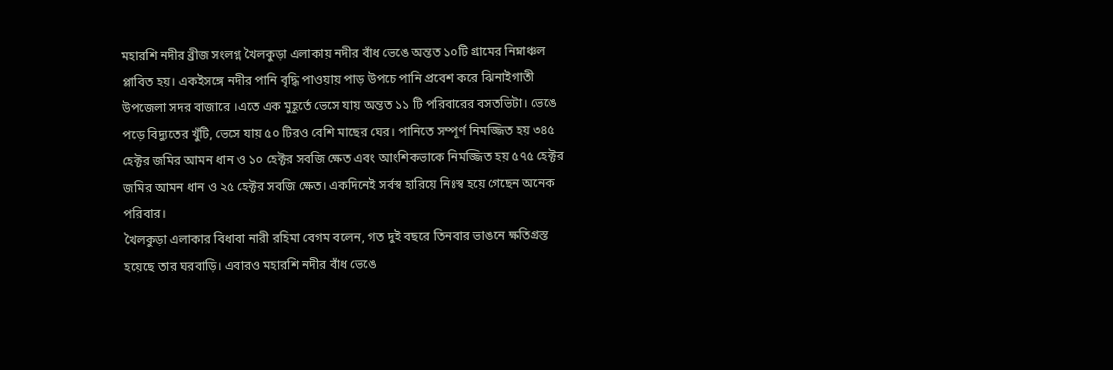মহারশি নদীর ব্রীজ সংলগ্ন খৈলকুড়া এলাকায় নদীর বাঁধ ভেঙে অন্তত ১০টি গ্রামের নিম্নাঞ্চল প্লাবিত হয়। একইসঙ্গে নদীর পানি বৃদ্ধি পাওয়ায় পাড় উপচে পানি প্রবেশ করে ঝিনাইগাতী উপজেলা সদর বাজারে ।এতে এক মুহূর্তে ভেসে যায় অন্তত ১১ টি পরিবারের বসতভিটা। ভেঙে পড়ে বিদ্যুতের খুঁটি, ভেসে যায় ৫০ টিরও বেশি মাছের ঘের। পানিতে সম্পূর্ণ নিমজ্জিত হয় ৩৪৫ হেক্টর জমির আমন ধান ও ১০ হেক্টর সবজি ক্ষেত এবং আংশিকভাকে নিমজ্জিত হয় ৫৭৫ হেক্টর জমির আমন ধান ও ২৫ হেক্টর সবজি ক্ষেত। একদিনেই সর্বস্ব হারিয়ে নিঃস্ব হয়ে গেছেন অনেক পরিবার।
খৈলকুড়া এলাকার বিধাবা নারী রহিমা বেগম বলেন, গত দুই বছরে তিনবার ভাঙনে ক্ষতিগ্রস্ত হয়েছে তার ঘরবাড়ি। এবারও মহারশি নদীর বাঁধ ভেঙে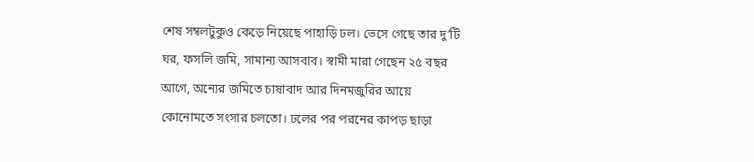শেষ সম্বলটুকুও কেড়ে নিয়েছে পাহাড়ি ঢল। ভেসে গেছে তার দু’টি ঘর, ফসলি জমি, সামান্য আসবাব। স্বামী মারা গেছেন ২৫ বছর আগে, অন্যের জমিতে চাষাবাদ আর দিনমজুরির আয়ে কোনোমতে সংসার চলতো। ঢলের পর পরনের কাপড় ছাড়া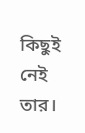কিছুই নেই তার।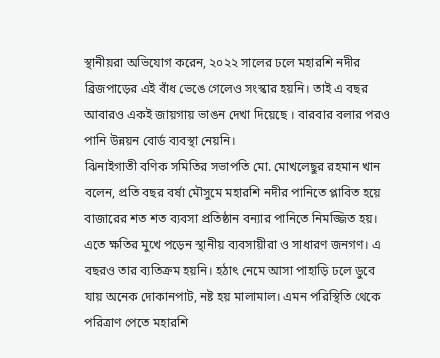স্থানীয়রা অভিযোগ করেন, ২০২২ সালের ঢলে মহারশি নদীর ব্রিজপাড়ের এই বাঁধ ভেঙে গেলেও সংস্কার হয়নি। তাই এ বছর আবারও একই জায়গায় ভাঙন দেখা দিয়েছে । বারবার বলার পরও পানি উন্নয়ন বোর্ড ব্যবস্থা নেয়নি।
ঝিনাইগাতী বণিক সমিতির সভাপতি মো. মোখলেছুর রহমান খান বলেন, প্রতি বছর বর্ষা মৌসুমে মহারশি নদীর পানিতে প্লাবিত হয়ে বাজারের শত শত ব্যবসা প্রতিষ্ঠান বন্যার পানিতে নিমজ্জিত হয়। এতে ক্ষতির মুখে পড়েন স্থানীয় ব্যবসায়ীরা ও সাধারণ জনগণ। এ বছরও তার ব্যতিক্রম হয়নি। হঠাৎ নেমে আসা পাহাড়ি ঢলে ডুবে যায় অনেক দোকানপাট, নষ্ট হয় মালামাল। এমন পরিস্থিতি থেকে পরিত্রাণ পেতে মহারশি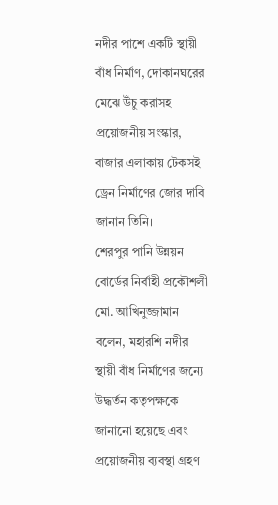নদীর পাশে একটি স্থায়ী বাঁধ নির্মাণ, দোকানঘরের মেঝে উঁচু করাসহ প্রয়োজনীয় সংস্কার, বাজার এলাকায় টেকসই ড্রেন নির্মাণের জোর দাবি জানান তিনি।
শেরপুর পানি উন্নয়ন বোর্ডের নির্বাহী প্রকৌশলী মো. আখিনুজ্জামান বলেন, মহারশি নদীর স্থায়ী বাঁধ নির্মাণের জন্যে উদ্ধর্তন কতৃপক্ষকে জানানো হয়েছে এবং প্রয়োজনীয় ব্যবস্থা গ্রহণ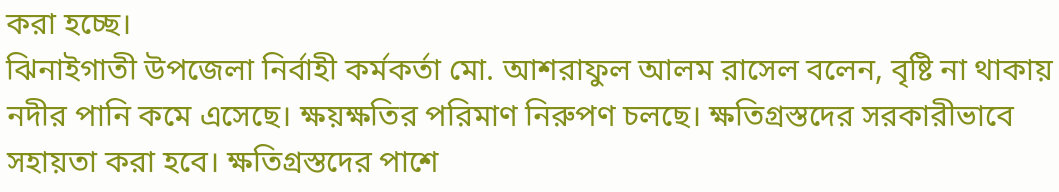করা হচ্ছে।
ঝিনাইগাতী উপজেলা নির্বাহী কর্মকর্তা মো. আশরাফুল আলম রাসেল বলেন, বৃষ্টি না থাকায় নদীর পানি কমে এসেছে। ক্ষয়ক্ষতির পরিমাণ নিরুপণ চলছে। ক্ষতিগ্রস্তদের সরকারীভাবে সহায়তা করা হবে। ক্ষতিগ্রস্তদের পাশে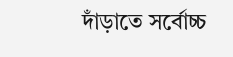দাঁড়াতে সর্বোচ্চ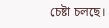চেষ্টা চলছে।